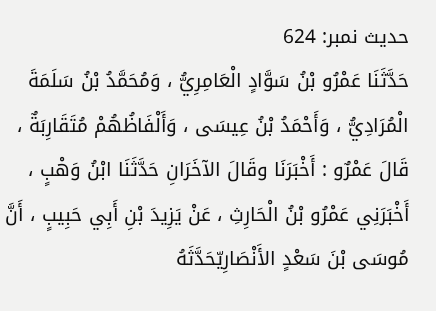حدیث نمبر: 624
حَدَّثَنَا عَمْرُو بْنُ سَوَّادٍ الْعَامِرِيُّ ، وَمُحَمَّدُ بْنُ سَلَمَةَ الْمُرَادِيُّ ، وَأَحْمَدُ بْنُ عِيسَى ، وَأَلْفَاظُهُمْ مُتَقَارِبَةٌ ، قَالَ عَمْرٌو : أَخْبَرَنَا وقَالَ الآخَرَانِ حَدَّثَنَا ابْنُ وَهْبٍ ، أَخْبَرَنِي عَمْرُو بْنُ الْحَارِثِ ، عَنْ يَزِيدَ بْنِ أَبِي حَبِيبٍ ، أَنَّ مُوسَى بْنَ سَعْدٍ الأَنْصَارِيّحَدَّثَهُ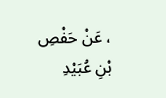، عَنْ حَفْصِ بْنِ عُبَيْدِ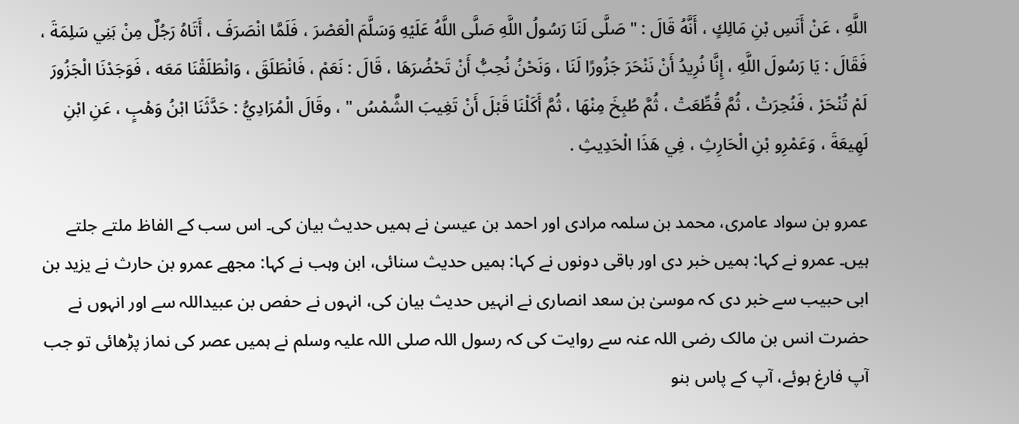اللَّهِ ، عَنْ أَنَسِ بْنِ مَالِكٍ ، أَنَّهُ قَالَ : " صَلَّى لَنَا رَسُولُ اللَّهِ صَلَّى اللَّهُ عَلَيْهِ وَسَلَّمَ الْعَصْرَ ، فَلَمَّا انْصَرَفَ ، أَتَاهُ رَجُلٌ مِنْ بَنِي سَلِمَةَ ، فَقَالَ : يَا رَسُولَ اللَّهِ ، إِنَّا نُرِيدُ أَنْ نَنْحَرَ جَزُورًا لَنَا ، وَنَحْنُ نُحِبُّ أَنْ تَحْضُرَهَا ، قَالَ : نَعَمْ ، فَانْطَلَقَ ، وَانْطَلَقْنَا مَعَه ، فَوَجَدْنَا الْجَزُورَ لَمْ تُنْحَرْ ، فَنُحِرَتْ ، ثُمَّ قُطِّعَتْ ، ثُمَّ طُبِخَ مِنْهَا ، ثُمَّ أَكَلْنَا قَبْلَ أَنْ تَغِيبَ الشَّمْسُ " ، وقَالَ الْمُرَادِيُّ : حَدَّثَنَا ابْنُ وَهْبٍ ، عَنِ ابْنِ لَهِيعَةَ ، وَعَمْرِو بْنِ الْحَارِثِ ، فِي هَذَا الْحَدِيثِ .

عمرو بن سواد عامری، محمد بن سلمہ مرادی اور احمد بن عیسیٰ نے ہمیں حدیث بیان کی۔ اس سب کے الفاظ ملتے جلتے ہیں۔ عمرو نے کہا: ہمیں خبر دی اور باقی دونوں نے کہا: ہمیں حدیث سنائی، ابن وہب نے کہا: مجھے عمرو بن حارث نے یزید بن ابی حبیب سے خبر دی کہ موسیٰ بن سعد انصاری نے انہیں حدیث بیان کی، انہوں نے حفص بن عبیداللہ سے اور انہوں نے حضرت انس بن مالک رضی اللہ عنہ سے روایت کی کہ رسول اللہ صلی اللہ علیہ وسلم نے ہمیں عصر کی نماز پڑھائی تو جب آپ فارغ ہوئے، آپ کے پاس بنو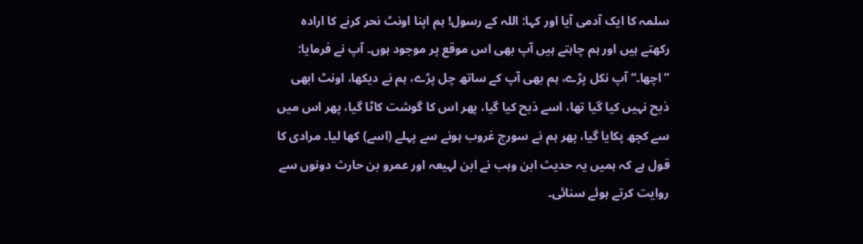سلمہ کا ایک آدمی آیا اور کہا: اللہ کے رسول! ہم اپنا اونٹ نحر کرنے کا ارادہ رکھتے ہیں اور ہم چاہتے ہیں آپ بھی اس موقع پر موجود ہوں۔ آپ نے فرمایا: ”اچھا۔“ آپ نکل پڑے، ہم بھی آپ کے ساتھ چل پڑے، ہم نے دیکھا، اونٹ ابھی ذبح نہیں کیا گیا تھا، اسے ذبح کیا گیا، پھر اس کا گوشت کاٹا گیا، پھر اس میں سے کچھ پکایا گیا، پھر ہم نے سورج غروب ہونے سے پہلے (اسے) کھا لیا۔ مرادی کا قول ہے کہ ہمیں یہ حدیث ابن وہب نے ابن لہیعہ اور عمرو بن حارث دونوں سے روایت کرتے ہوئے سنائی۔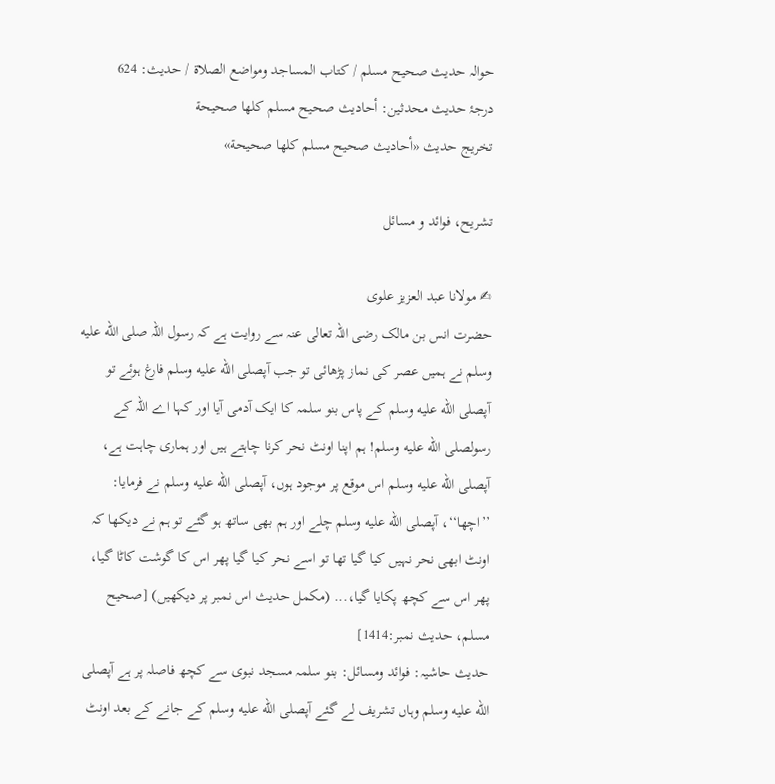حوالہ حدیث صحيح مسلم / كتاب المساجد ومواضع الصلاة / حدیث: 624
درجۂ حدیث محدثین: أحاديث صحيح مسلم كلها صحيحة
تخریج حدیث «أحاديث صحيح مسلم كلها صحيحة»

تشریح، فوائد و مسائل

✍ مولانا عبد العزیز علوی
حضرت انس بن مالک رضی اللہ تعالی عنہ سے روایت ہے کہ رسول اللہ صلى الله عليه وسلم نے ہمیں عصر کی نماز پڑھائی تو جب آپصلى الله عليه وسلم فارغ ہوئے تو آپصلى الله عليه وسلم کے پاس بنو سلمہ کا ایک آدمی آیا اور کہا اے اللہ کے رسولصلى الله عليه وسلم! ہم اپنا اونٹ نحر کرنا چاہتے ہیں اور ہماری چاہت ہے، آپصلى الله عليه وسلم اس موقع پر موجود ہوں، آپصلى الله عليه وسلم نے فرمایا: ’’اچھا‘‘، آپصلى الله عليه وسلم چلے اور ہم بھی ساتھ ہو گئے تو ہم نے دیکھا کہ اونٹ ابھی نحر نہیں کیا گیا تھا تو اسے نحر کیا گیا پھر اس کا گوشت کاٹا گیا، پھر اس سے کچھ پکایا گیا،... (مکمل حدیث اس نمبر پر دیکھیں) [صحيح مسلم، حديث نمبر:1414]
حدیث حاشیہ: فوائد ومسائل: بنو سلمہ مسجد نبوی سے کچھ فاصلہ پر ہے آپصلى الله عليه وسلم وہاں تشریف لے گئے آپصلى الله عليه وسلم کے جانے کے بعد اونٹ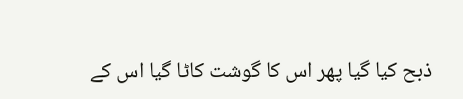ذبح کیا گیا پھر اس کا گوشت کاٹا گیا اس کے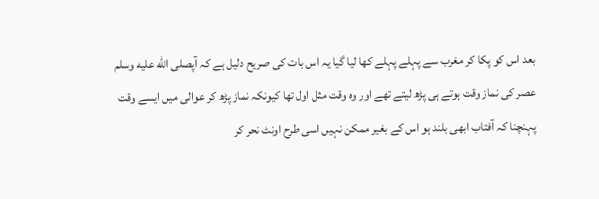بعد اس کو پکا کر مغرب سے پہلے پہلے کھا لیا گیا یہ اس بات کی صریح دلیل ہے کہ آپصلى الله عليه وسلم عصر کی نماز وقت ہوتے ہی پڑھ لیتے تھے اور وہ وقت مثل اول تھا کیونکہ نماز پڑھ کر عوالی میں ایسے وقت پہنچنا کہ آفتاب ابھی بلند ہو اس کے بغیر ممکن نہیں اسی طرح اونٹ نحر کر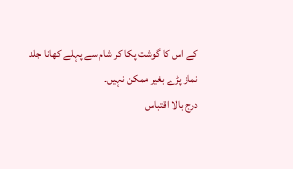کے اس کا گوشت پکا کر شام سے پہلے کھانا جلد نماز پڑے بغیر ممکن نہیں۔
درج بالا اقتباس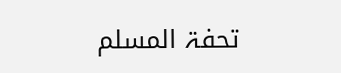تحفۃ المسلم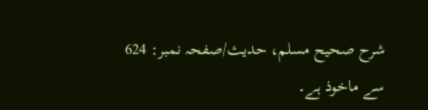شرح صحیح مسلم، حدیث/صفحہ نمبر: 624 سے ماخوذ ہے۔